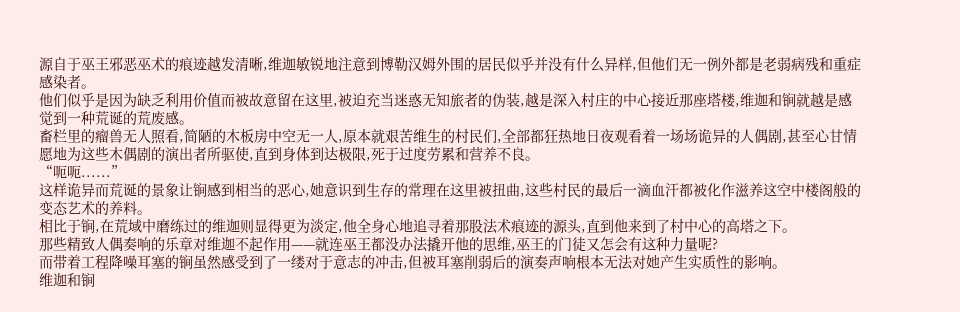源自于巫王邪恶巫术的痕迹越发清晰,维迦敏锐地注意到博勒汉姆外围的居民似乎并没有什么异样,但他们无一例外都是老弱病残和重症感染者。
他们似乎是因为缺乏利用价值而被故意留在这里,被迫充当迷惑无知旅者的伪装,越是深入村庄的中心接近那座塔楼,维迦和锏就越是感觉到一种荒诞的荒废感。
畜栏里的瘤兽无人照看,简陋的木板房中空无一人,原本就艰苦维生的村民们,全部都狂热地日夜观看着一场场诡异的人偶剧,甚至心甘情愿地为这些木偶剧的演出者所驱使,直到身体到达极限,死于过度劳累和营养不良。
“呃呃......”
这样诡异而荒诞的景象让锏感到相当的恶心,她意识到生存的常理在这里被扭曲,这些村民的最后一滴血汗都被化作滋养这空中楼阁般的变态艺术的养料。
相比于锏,在荒域中磨练过的维迦则显得更为淡定,他全身心地追寻着那股法术痕迹的源头,直到他来到了村中心的高塔之下。
那些精致人偶奏响的乐章对维迦不起作用——就连巫王都没办法撬开他的思维,巫王的门徒又怎会有这种力量呢?
而带着工程降噪耳塞的锏虽然感受到了一缕对于意志的冲击,但被耳塞削弱后的演奏声响根本无法对她产生实质性的影响。
维迦和锏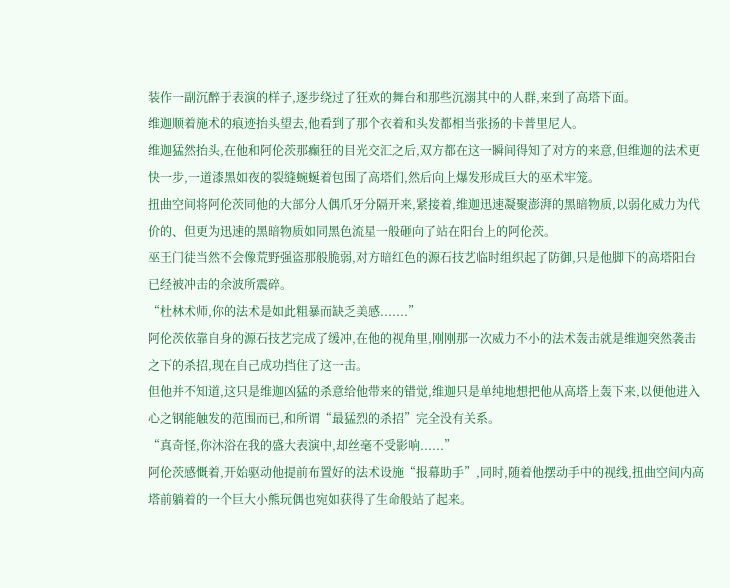装作一副沉醉于表演的样子,逐步绕过了狂欢的舞台和那些沉溺其中的人群,来到了高塔下面。
维迦顺着施术的痕迹抬头望去,他看到了那个衣着和头发都相当张扬的卡普里尼人。
维迦猛然抬头,在他和阿伦茨那癫狂的目光交汇之后,双方都在这一瞬间得知了对方的来意,但维迦的法术更快一步,一道漆黑如夜的裂缝蜿蜒着包围了高塔们,然后向上爆发形成巨大的巫术牢笼。
扭曲空间将阿伦茨同他的大部分人偶爪牙分隔开来,紧接着,维迦迅速凝聚澎湃的黑暗物质,以弱化威力为代价的、但更为迅速的黑暗物质如同黑色流星一般砸向了站在阳台上的阿伦茨。
巫王门徒当然不会像荒野强盗那般脆弱,对方暗红色的源石技艺临时组织起了防御,只是他脚下的高塔阳台已经被冲击的余波所震碎。
“杜林术师,你的法术是如此粗暴而缺乏美感.......”
阿伦茨依靠自身的源石技艺完成了缓冲,在他的视角里,刚刚那一次威力不小的法术轰击就是维迦突然袭击之下的杀招,现在自己成功挡住了这一击。
但他并不知道,这只是维迦凶猛的杀意给他带来的错觉,维迦只是单纯地想把他从高塔上轰下来,以便他进入心之钢能触发的范围而已,和所谓“最猛烈的杀招”完全没有关系。
“真奇怪,你沐浴在我的盛大表演中,却丝毫不受影响......”
阿伦茨感慨着,开始驱动他提前布置好的法术设施“报幕助手”,同时,随着他摆动手中的视线,扭曲空间内高塔前躺着的一个巨大小熊玩偶也宛如获得了生命般站了起来。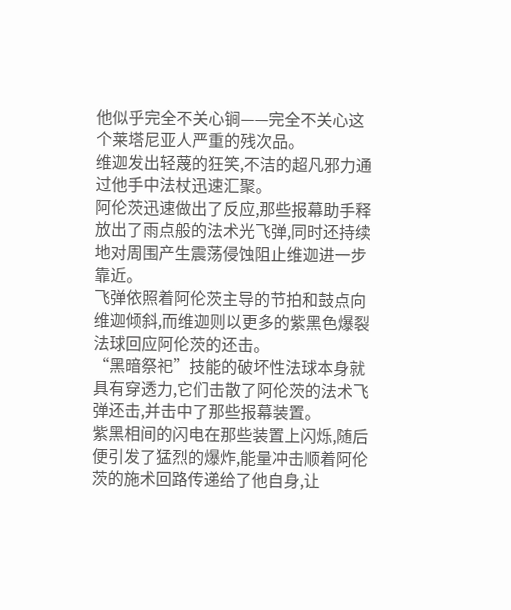他似乎完全不关心锏——完全不关心这个莱塔尼亚人严重的残次品。
维迦发出轻蔑的狂笑,不洁的超凡邪力通过他手中法杖迅速汇聚。
阿伦茨迅速做出了反应,那些报幕助手释放出了雨点般的法术光飞弹,同时还持续地对周围产生震荡侵蚀阻止维迦进一步靠近。
飞弹依照着阿伦茨主导的节拍和鼓点向维迦倾斜,而维迦则以更多的紫黑色爆裂法球回应阿伦茨的还击。
“黑暗祭祀”技能的破坏性法球本身就具有穿透力,它们击散了阿伦茨的法术飞弹还击,并击中了那些报幕装置。
紫黑相间的闪电在那些装置上闪烁,随后便引发了猛烈的爆炸,能量冲击顺着阿伦茨的施术回路传递给了他自身,让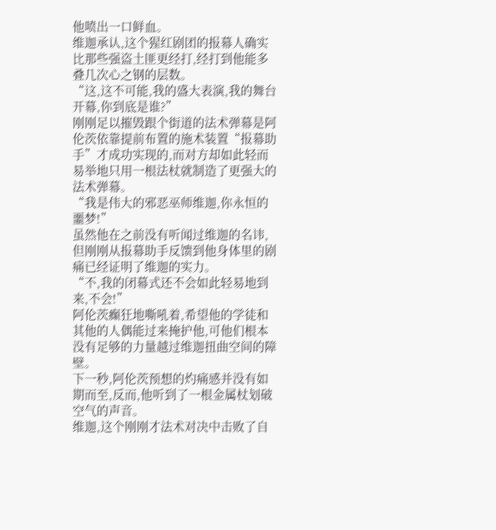他喷出一口鲜血。
维迦承认,这个猩红剧团的报幕人确实比那些强盗土匪更经打,经打到他能多叠几次心之钢的层数。
“这,这不可能,我的盛大表演,我的舞台开幕,你到底是谁?”
刚刚足以摧毁跟个街道的法术弹幕是阿伦茨依靠提前布置的施术装置“报幕助手”才成功实现的,而对方却如此轻而易举地只用一根法杖就制造了更强大的法术弹幕。
“我是伟大的邪恶巫师维迦,你永恒的噩梦!”
虽然他在之前没有听闻过维迦的名讳,但刚刚从报幕助手反馈到他身体里的剧痛已经证明了维迦的实力。
“不,我的闭幕式还不会如此轻易地到来,不会!”
阿伦茨癫狂地嘶吼着,希望他的学徒和其他的人偶能过来掩护他,可他们根本没有足够的力量越过维迦扭曲空间的障壁。
下一秒,阿伦茨预想的灼痛感并没有如期而至,反而,他听到了一根金属杖划破空气的声音。
维迦,这个刚刚才法术对决中击败了自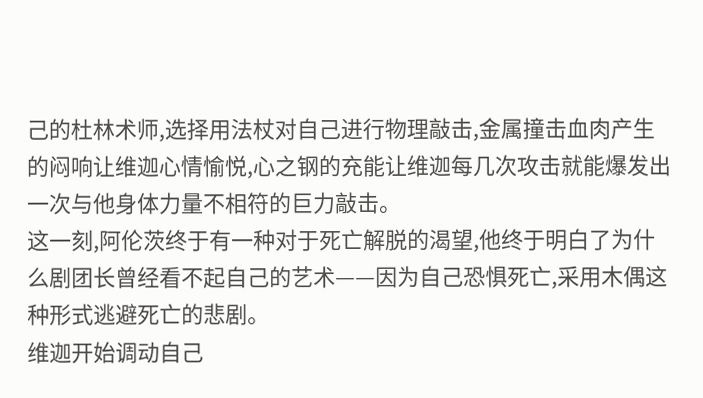己的杜林术师,选择用法杖对自己进行物理敲击,金属撞击血肉产生的闷响让维迦心情愉悦,心之钢的充能让维迦每几次攻击就能爆发出一次与他身体力量不相符的巨力敲击。
这一刻,阿伦茨终于有一种对于死亡解脱的渴望,他终于明白了为什么剧团长曾经看不起自己的艺术——因为自己恐惧死亡,采用木偶这种形式逃避死亡的悲剧。
维迦开始调动自己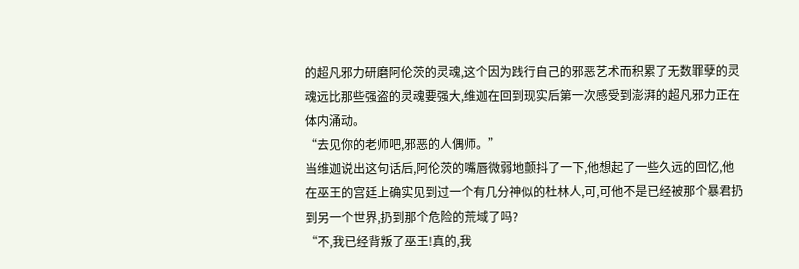的超凡邪力研磨阿伦茨的灵魂,这个因为践行自己的邪恶艺术而积累了无数罪孽的灵魂远比那些强盗的灵魂要强大,维迦在回到现实后第一次感受到澎湃的超凡邪力正在体内涌动。
“去见你的老师吧,邪恶的人偶师。”
当维迦说出这句话后,阿伦茨的嘴唇微弱地颤抖了一下,他想起了一些久远的回忆,他在巫王的宫廷上确实见到过一个有几分神似的杜林人,可,可他不是已经被那个暴君扔到另一个世界,扔到那个危险的荒域了吗?
“不,我已经背叛了巫王!真的,我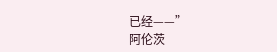已经——”
阿伦茨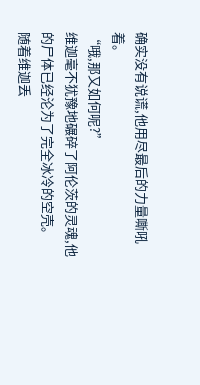确实没有说谎,他用尽最后的力量嘶吼着。
“哦,那又如何呢?”
维迦毫不犹豫地碾碎了阿伦茨的灵魂,他的尸体已经沦为了完全冰冷的空壳。
随着维迦丢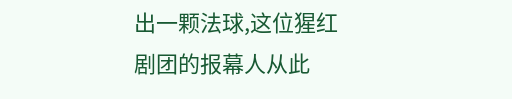出一颗法球,这位猩红剧团的报幕人从此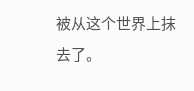被从这个世界上抹去了。